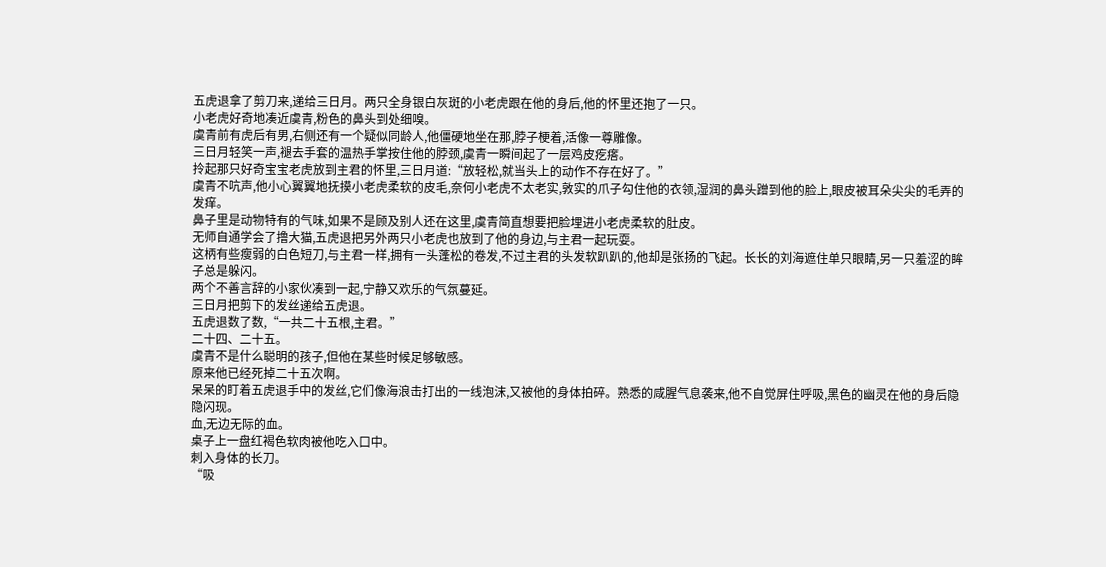五虎退拿了剪刀来,递给三日月。两只全身银白灰斑的小老虎跟在他的身后,他的怀里还抱了一只。
小老虎好奇地凑近虞青,粉色的鼻头到处细嗅。
虞青前有虎后有男,右侧还有一个疑似同龄人,他僵硬地坐在那,脖子梗着,活像一尊雕像。
三日月轻笑一声,褪去手套的温热手掌按住他的脖颈,虞青一瞬间起了一层鸡皮疙瘩。
拎起那只好奇宝宝老虎放到主君的怀里,三日月道:“放轻松,就当头上的动作不存在好了。”
虞青不吭声,他小心翼翼地抚摸小老虎柔软的皮毛,奈何小老虎不太老实,敦实的爪子勾住他的衣领,湿润的鼻头蹭到他的脸上,眼皮被耳朵尖尖的毛弄的发痒。
鼻子里是动物特有的气味,如果不是顾及别人还在这里,虞青简直想要把脸埋进小老虎柔软的肚皮。
无师自通学会了撸大猫,五虎退把另外两只小老虎也放到了他的身边,与主君一起玩耍。
这柄有些瘦弱的白色短刀,与主君一样,拥有一头蓬松的卷发,不过主君的头发软趴趴的,他却是张扬的飞起。长长的刘海遮住单只眼睛,另一只羞涩的眸子总是躲闪。
两个不善言辞的小家伙凑到一起,宁静又欢乐的气氛蔓延。
三日月把剪下的发丝递给五虎退。
五虎退数了数,“一共二十五根,主君。”
二十四、二十五。
虞青不是什么聪明的孩子,但他在某些时候足够敏感。
原来他已经死掉二十五次啊。
呆呆的盯着五虎退手中的发丝,它们像海浪击打出的一线泡沫,又被他的身体拍碎。熟悉的咸腥气息袭来,他不自觉屏住呼吸,黑色的幽灵在他的身后隐隐闪现。
血,无边无际的血。
桌子上一盘红褐色软肉被他吃入口中。
刺入身体的长刀。
“吸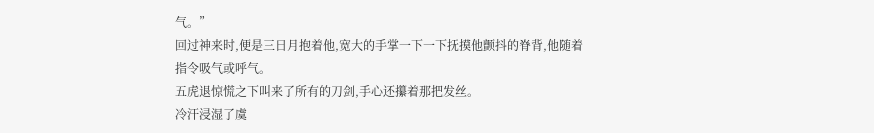气。”
回过神来时,便是三日月抱着他,宽大的手掌一下一下抚摸他颤抖的脊背,他随着指令吸气或呼气。
五虎退惊慌之下叫来了所有的刀剑,手心还攥着那把发丝。
冷汗浸湿了虞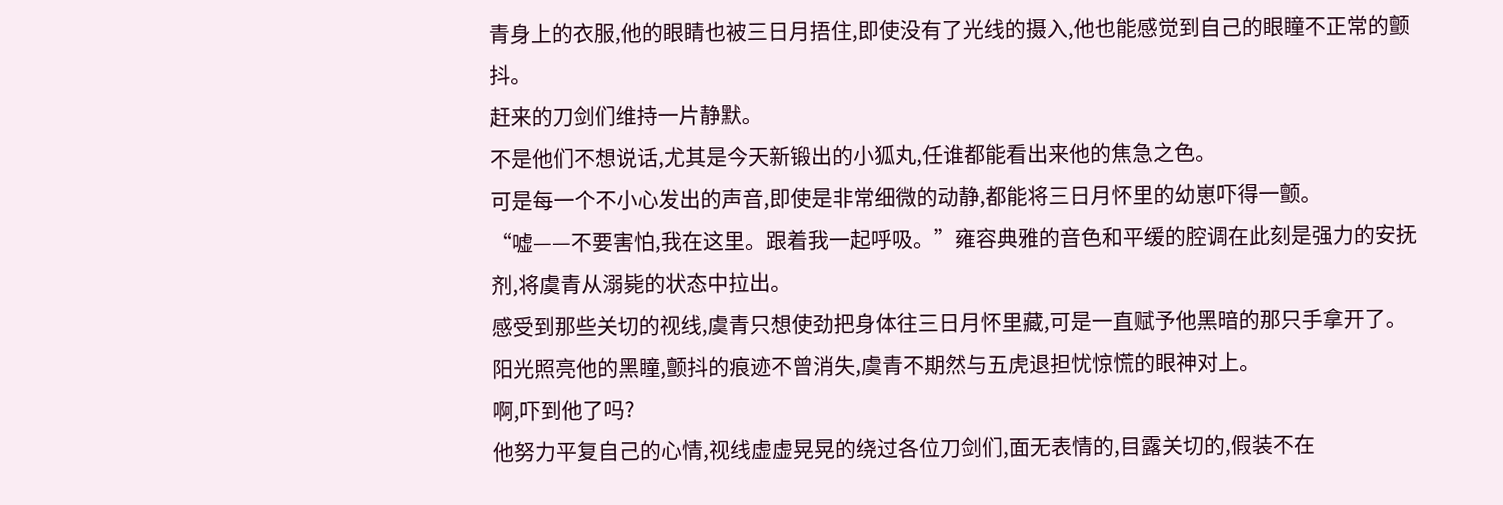青身上的衣服,他的眼睛也被三日月捂住,即使没有了光线的摄入,他也能感觉到自己的眼瞳不正常的颤抖。
赶来的刀剑们维持一片静默。
不是他们不想说话,尤其是今天新锻出的小狐丸,任谁都能看出来他的焦急之色。
可是每一个不小心发出的声音,即使是非常细微的动静,都能将三日月怀里的幼崽吓得一颤。
“嘘——不要害怕,我在这里。跟着我一起呼吸。”雍容典雅的音色和平缓的腔调在此刻是强力的安抚剂,将虞青从溺毙的状态中拉出。
感受到那些关切的视线,虞青只想使劲把身体往三日月怀里藏,可是一直赋予他黑暗的那只手拿开了。
阳光照亮他的黑瞳,颤抖的痕迹不曾消失,虞青不期然与五虎退担忧惊慌的眼神对上。
啊,吓到他了吗?
他努力平复自己的心情,视线虚虚晃晃的绕过各位刀剑们,面无表情的,目露关切的,假装不在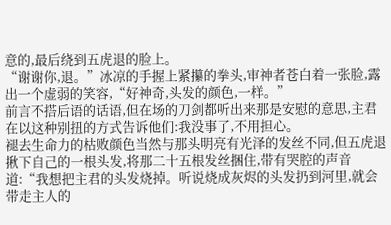意的,最后绕到五虎退的脸上。
“谢谢你,退。”冰凉的手握上紧攥的拳头,审神者苍白着一张脸,露出一个虚弱的笑容,“好神奇,头发的颜色,一样。”
前言不搭后语的话语,但在场的刀剑都听出来那是安慰的意思,主君在以这种别扭的方式告诉他们:我没事了,不用担心。
褪去生命力的枯败颜色当然与那头明亮有光泽的发丝不同,但五虎退揪下自己的一根头发,将那二十五根发丝捆住,带有哭腔的声音道:“我想把主君的头发烧掉。听说烧成灰烬的头发扔到河里,就会带走主人的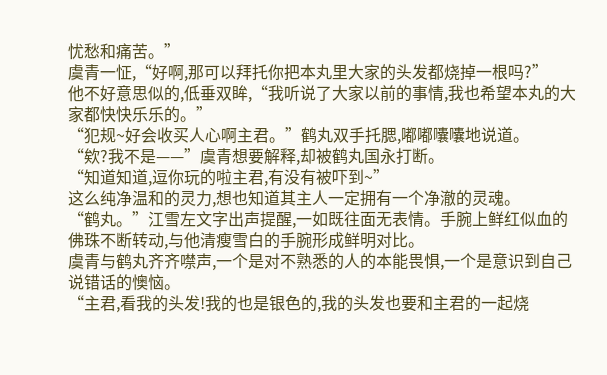忧愁和痛苦。”
虞青一怔,“好啊,那可以拜托你把本丸里大家的头发都烧掉一根吗?”
他不好意思似的,低垂双眸,“我听说了大家以前的事情,我也希望本丸的大家都快快乐乐的。”
“犯规~好会收买人心啊主君。”鹤丸双手托腮,嘟嘟囔囔地说道。
“欸?我不是——”虞青想要解释,却被鹤丸国永打断。
“知道知道,逗你玩的啦主君,有没有被吓到~”
这么纯净温和的灵力,想也知道其主人一定拥有一个净澈的灵魂。
“鹤丸。”江雪左文字出声提醒,一如既往面无表情。手腕上鲜红似血的佛珠不断转动,与他清瘦雪白的手腕形成鲜明对比。
虞青与鹤丸齐齐噤声,一个是对不熟悉的人的本能畏惧,一个是意识到自己说错话的懊恼。
“主君,看我的头发!我的也是银色的,我的头发也要和主君的一起烧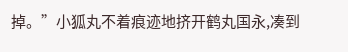掉。”小狐丸不着痕迹地挤开鹤丸国永,凑到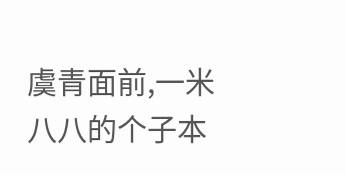虞青面前,一米八八的个子本